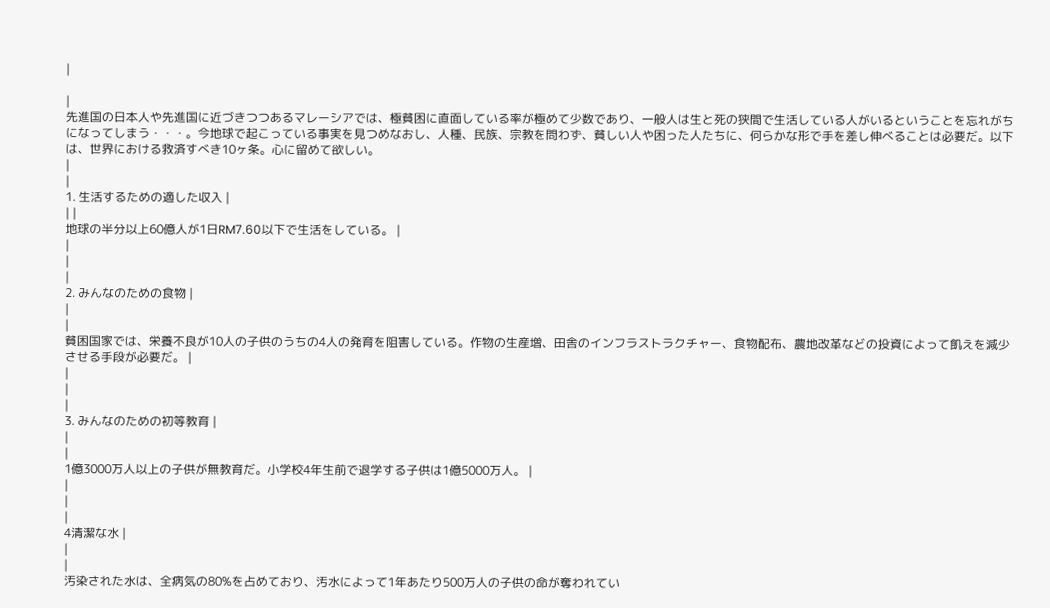|

|
先進国の日本人や先進国に近づきつつあるマレーシアでは、極貧困に直面している率が極めて少数であり、一般人は生と死の狭間で生活している人がいるということを忘れがちになってしまう・・・。今地球で起こっている事実を見つめなおし、人種、民族、宗教を問わず、貧しい人や困った人たちに、何らかな形で手を差し伸べることは必要だ。以下は、世界における救済すべき10ヶ条。心に留めて欲しい。
|
|
1. 生活するための適した収入 |
| |
地球の半分以上60億人が1日RM7.60以下で生活をしている。 |
|
|
|
2. みんなのための食物 |
|
|
貧困国家では、栄養不良が10人の子供のうちの4人の発育を阻害している。作物の生産増、田舎のインフラストラクチャー、食物配布、農地改革などの投資によって飢えを減少させる手段が必要だ。 |
|
|
|
3. みんなのための初等教育 |
|
|
1億3000万人以上の子供が無教育だ。小学校4年生前で退学する子供は1億5000万人。 |
|
|
|
4清潔な水 |
|
|
汚染された水は、全病気の80%を占めており、汚水によって1年あたり500万人の子供の命が奪われてい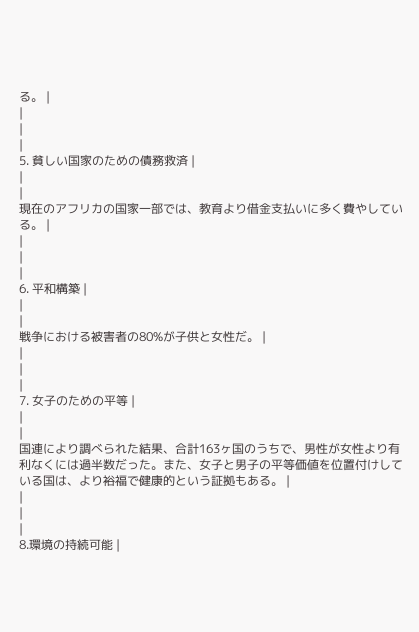る。 |
|
|
|
5. 貧しい国家のための債務救済 |
|
|
現在のアフリカの国家一部では、教育より借金支払いに多く費やしている。 |
|
|
|
6. 平和構築 |
|
|
戦争における被害者の80%が子供と女性だ。 |
|
|
|
7. 女子のための平等 |
|
|
国連により調べられた結果、合計163ヶ国のうちで、男性が女性より有利なくには過半数だった。また、女子と男子の平等価値を位置付けしている国は、より裕福で健康的という証拠もある。 |
|
|
|
8.環境の持続可能 |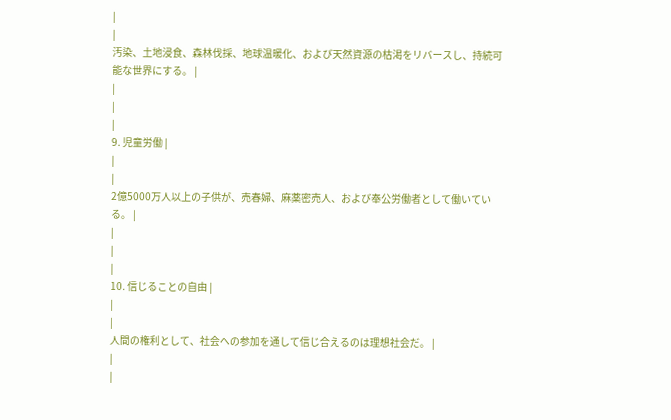|
|
汚染、土地浸食、森林伐採、地球温暖化、および天然資源の枯渇をリバースし、持続可能な世界にする。 |
|
|
|
9. 児童労働 |
|
|
2億5000万人以上の子供が、売春婦、麻薬密売人、および奉公労働者として働いている。 |
|
|
|
10. 信じることの自由 |
|
|
人間の権利として、社会への参加を通して信じ合えるのは理想社会だ。 |
|
|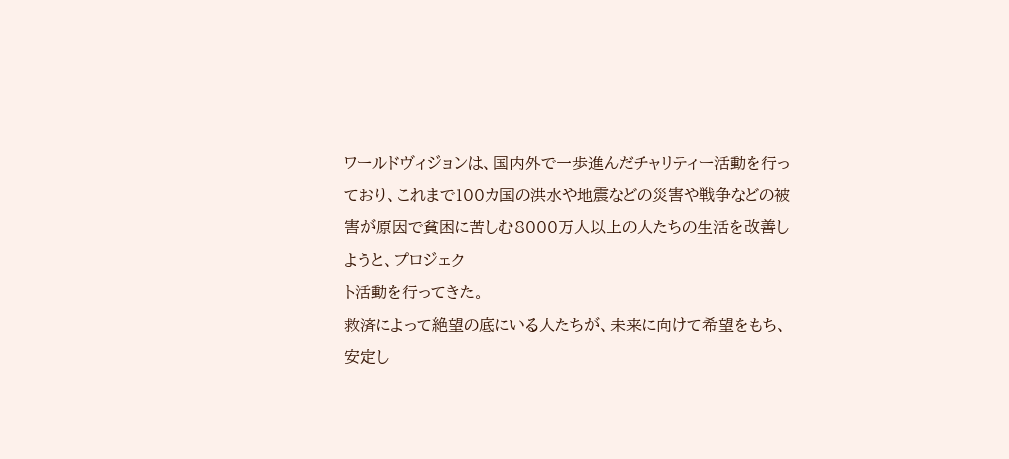ワールドヴィジョンは、国内外で一歩進んだチャリティー活動を行っており、これまで100カ国の洪水や地震などの災害や戦争などの被害が原因で貧困に苦しむ8000万人以上の人たちの生活を改善しようと、プロジェク
ト活動を行ってきた。
救済によって絶望の底にいる人たちが、未来に向けて希望をもち、安定し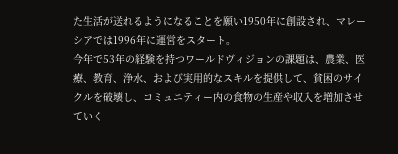た生活が送れるようになることを願い1950年に創設され、マレーシアでは1996年に運営をスタート。
今年で53年の経験を持つワールドヴィジョンの課題は、農業、医療、教育、浄水、および実用的なスキルを提供して、貧困のサイクルを破壊し、コミュニティー内の食物の生産や収入を増加させていく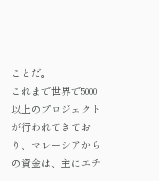ことだ。
これまで世界で5000以上のプロジェクトが行われてきており、マレーシアからの資金は、主にエチ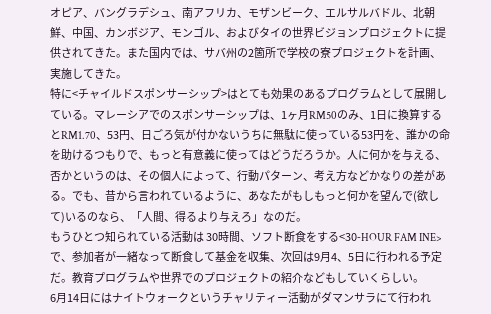オピア、バングラデシュ、南アフリカ、モザンビーク、エルサルバドル、北朝鮮、中国、カンボジア、モンゴル、およびタイの世界ビジョンプロジェクトに提供されてきた。また国内では、サバ州の2箇所で学校の寮プロジェクトを計画、実施してきた。
特に<チャイルドスポンサーシップ>はとても効果のあるプログラムとして展開している。マレーシアでのスポンサーシップは、1ヶ月RM50のみ、1日に換算するとRM1.70、53円、日ごろ気が付かないうちに無駄に使っている53円を、誰かの命を助けるつもりで、もっと有意義に使ってはどうだろうか。人に何かを与える、否かというのは、その個人によって、行動パターン、考え方などかなりの差がある。でも、昔から言われているように、あなたがもしもっと何かを望んで(欲して)いるのなら、「人間、得るより与えろ」なのだ。
もうひとつ知られている活動は 30時間、ソフト断食をする<30-HOUR FAM INE>で、参加者が一緒なって断食して基金を収集、次回は9月4、5日に行われる予定だ。教育プログラムや世界でのプロジェクトの紹介などもしていくらしい。
6月14日にはナイトウォークというチャリティー活動がダマンサラにて行われ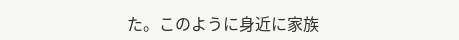た。このように身近に家族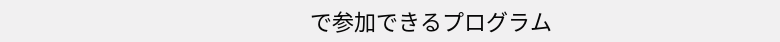で参加できるプログラム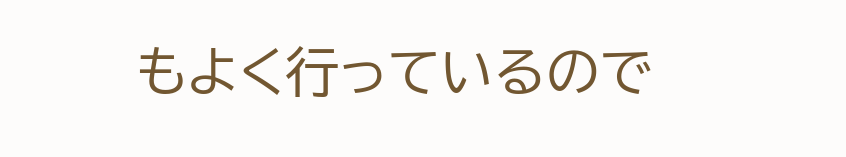もよく行っているので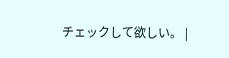チェックして欲しい。 |